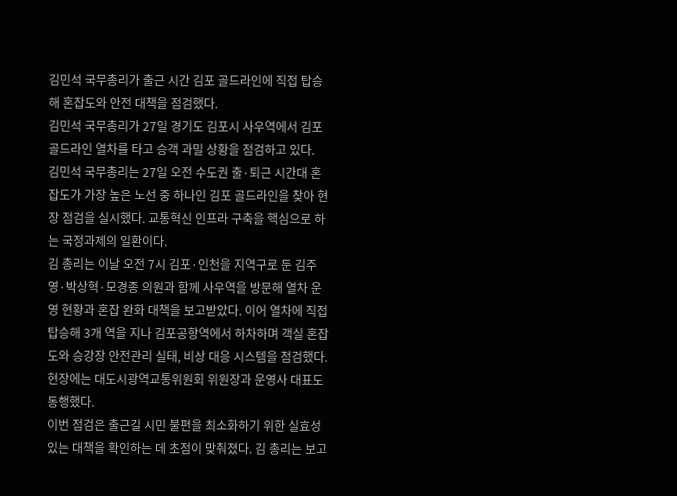김민석 국무총리가 출근 시간 김포 골드라인에 직접 탑승해 혼잡도와 안전 대책을 점검했다.
김민석 국무총리가 27일 경기도 김포시 사우역에서 김포 골드라인 열차를 타고 승객 과밀 상황을 점검하고 있다.
김민석 국무총리는 27일 오전 수도권 출·퇴근 시간대 혼잡도가 가장 높은 노선 중 하나인 김포 골드라인을 찾아 현장 점검을 실시했다. 교통혁신 인프라 구축을 핵심으로 하는 국정과제의 일환이다.
김 총리는 이날 오전 7시 김포·인천을 지역구로 둔 김주영·박상혁·모경종 의원과 함께 사우역을 방문해 열차 운영 현황과 혼잡 완화 대책을 보고받았다. 이어 열차에 직접 탑승해 3개 역을 지나 김포공항역에서 하차하며 객실 혼잡도와 승강장 안전관리 실태, 비상 대응 시스템을 점검했다. 현장에는 대도시광역교통위원회 위원장과 운영사 대표도 동행했다.
이번 점검은 출근길 시민 불편을 최소화하기 위한 실효성 있는 대책을 확인하는 데 초점이 맞춰졌다. 김 총리는 보고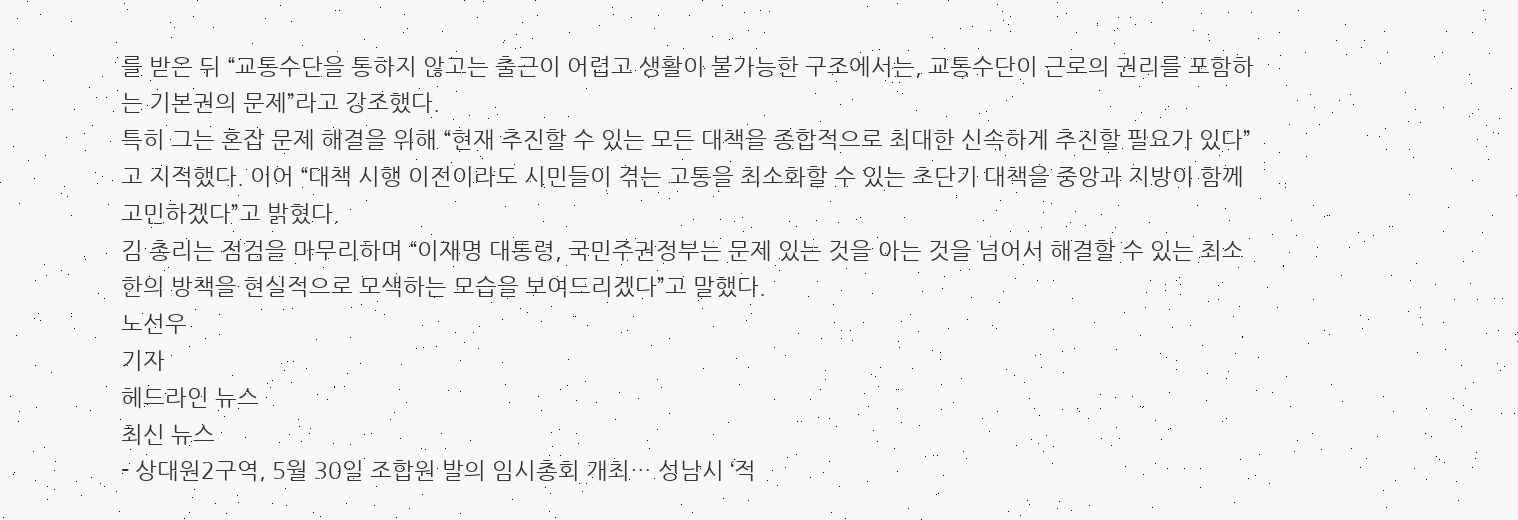를 받은 뒤 “교통수단을 통하지 않고는 출근이 어렵고 생활이 불가능한 구조에서는, 교통수단이 근로의 권리를 포함하는 기본권의 문제”라고 강조했다.
특히 그는 혼잡 문제 해결을 위해 “현재 추진할 수 있는 모든 대책을 종합적으로 최대한 신속하게 추진할 필요가 있다”고 지적했다. 이어 “대책 시행 이전이라도 시민들이 겪는 고통을 최소화할 수 있는 초단기 대책을 중앙과 지방이 함께 고민하겠다”고 밝혔다.
김 총리는 점검을 마무리하며 “이재명 대통령, 국민주권정부는 문제 있는 것을 아는 것을 넘어서 해결할 수 있는 최소한의 방책을 현실적으로 모색하는 모습을 보여드리겠다”고 말했다.
노선우
기자
헤드라인 뉴스
최신 뉴스
- 상대원2구역, 5월 30일 조합원 발의 임시총회 개최… 성남시 ‘적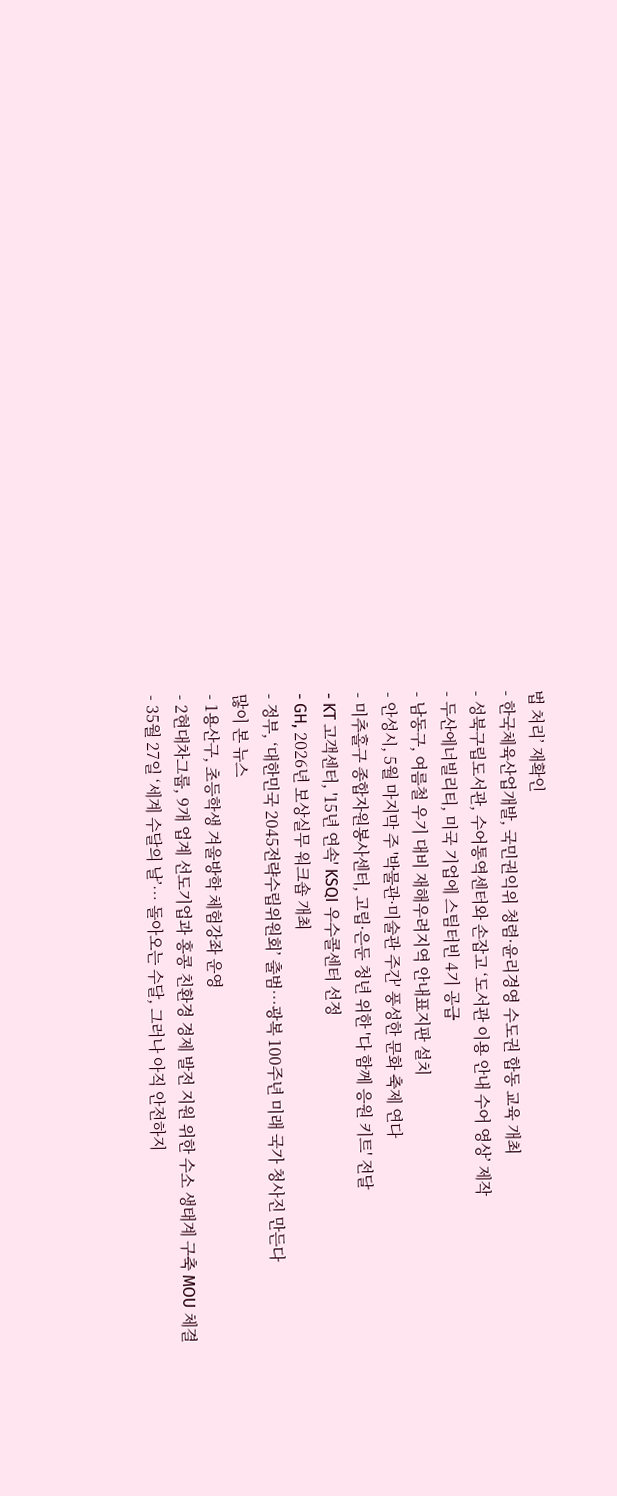법 처리’ 재확인
- 한국체육산업개발, 국민권익위 청렴·윤리경영 수도권 합동 교육 개최
- 성북구립도서관, 수어통역센터와 손잡고 ‘도서관 이용 안내 수어 영상’ 제작
- 두산에너빌리티, 미국 기업에 스팀터빈 4기 공급
- 남동구, 여름철 우기 대비 재해우려지역 안내표지판 설치
- 안성시, 5월 마지막 주 '박물관·미술관 주간' 풍성한 문화 축제 연다
- 미추홀구 종합자원봉사센터, 고립·은둔 청년 위한 '다 함께 응원 키트' 전달
- KT 고객센터, '15년 연속' KSQI 우수콜센터 선정
- GH, 2026년 보상실무 워크숍 개최
- 정부, ‘대한민국 2045전략수립위원회’ 출범…광복 100주년 미래 국가 청사진 만든다
많이 본 뉴스
- 1용산구, 초등학생 겨울방학 체험강좌 운영
- 2현대차그룹, 9개 업계 선도기업과 홍콩 친환경 경제 발전 지원 위한 수소 생태계 구축 MOU 체결
- 35월 27일 ‘세계 수달의 날’… 돌아오는 수달, 그러나 아직 안전하지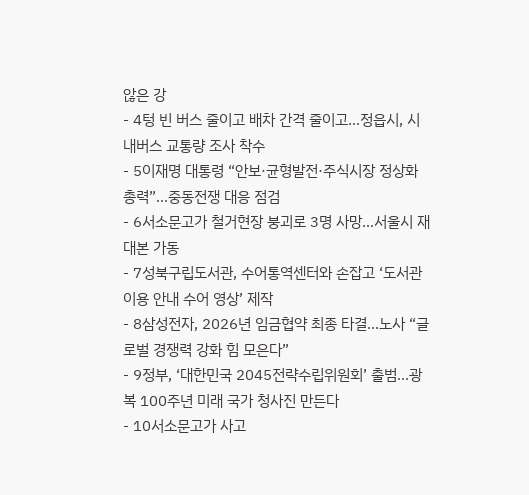않은 강
- 4텅 빈 버스 줄이고 배차 간격 줄이고…정읍시, 시내버스 교통량 조사 착수
- 5이재명 대통령 “안보·균형발전·주식시장 정상화 총력”…중동전쟁 대응 점검
- 6서소문고가 철거현장 붕괴로 3명 사망…서울시 재대본 가동
- 7성북구립도서관, 수어통역센터와 손잡고 ‘도서관 이용 안내 수어 영상’ 제작
- 8삼성전자, 2026년 임금협약 최종 타결…노사 “글로벌 경쟁력 강화 힘 모은다”
- 9정부, ‘대한민국 2045전략수립위원회’ 출범…광복 100주년 미래 국가 청사진 만든다
- 10서소문고가 사고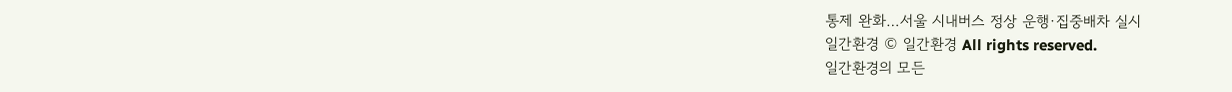통제 완화…서울 시내버스 정상 운행·집중배차 실시
일간환경 © 일간환경 All rights reserved.
일간환경의 모든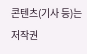콘텐츠(기사 등)는 저작권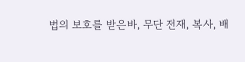법의 보호를 받은바, 무단 전재, 복사, 배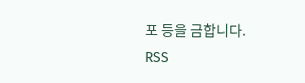포 등을 금합니다.
RSS